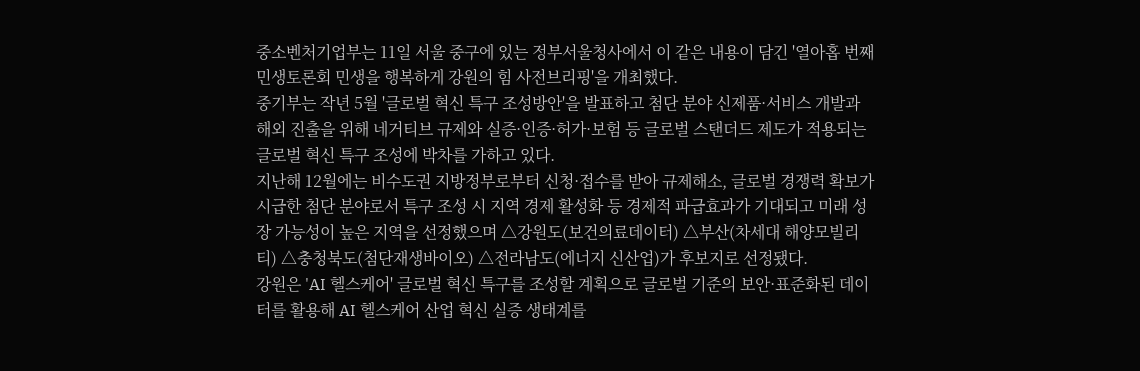중소벤처기업부는 11일 서울 중구에 있는 정부서울청사에서 이 같은 내용이 담긴 '열아홉 번째 민생토론회 민생을 행복하게 강원의 힘 사전브리핑'을 개최했다.
중기부는 작년 5월 '글로벌 혁신 특구 조성방안'을 발표하고 첨단 분야 신제품·서비스 개발과 해외 진출을 위해 네거티브 규제와 실증·인증·허가·보험 등 글로벌 스탠더드 제도가 적용되는 글로벌 혁신 특구 조성에 박차를 가하고 있다.
지난해 12월에는 비수도권 지방정부로부터 신청·접수를 받아 규제해소, 글로벌 경쟁력 확보가 시급한 첨단 분야로서 특구 조성 시 지역 경제 활성화 등 경제적 파급효과가 기대되고 미래 성장 가능성이 높은 지역을 선정했으며 △강원도(보건의료데이터) △부산(차세대 해양모빌리티) △충청북도(첨단재생바이오) △전라남도(에너지 신산업)가 후보지로 선정됐다.
강원은 'AI 헬스케어' 글로벌 혁신 특구를 조성할 계획으로 글로벌 기준의 보안·표준화된 데이터를 활용해 AI 헬스케어 산업 혁신 실증 생태계를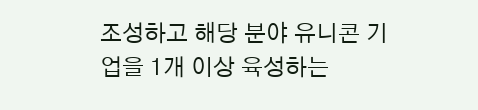조성하고 해당 분야 유니콘 기업을 1개 이상 육성하는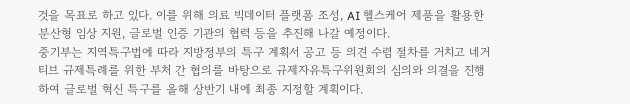것을 목표로 하고 있다. 이를 위해 의료 빅데이터 플랫폼 조성, AI 헬스케어 제품을 활용한 분산형 임상 지원, 글로벌 인증 기관의 협력 등을 추진해 나갈 예정이다.
중기부는 지역특구법에 따라 지방정부의 특구 계획서 공고 등 의견 수렴 절차를 거치고 네거티브 규제특례를 위한 부처 간 협의를 바탕으로 규제자유특구위원회의 심의와 의결을 진행하여 글로벌 혁신 특구를 올해 상반기 내에 최종 지정할 계획이다.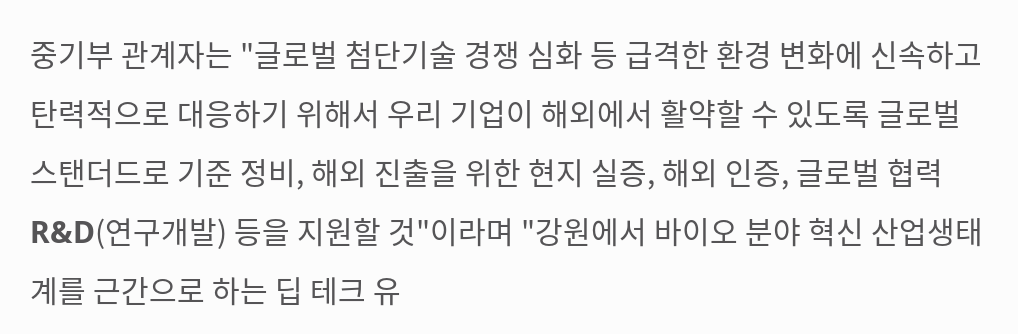중기부 관계자는 "글로벌 첨단기술 경쟁 심화 등 급격한 환경 변화에 신속하고 탄력적으로 대응하기 위해서 우리 기업이 해외에서 활약할 수 있도록 글로벌 스탠더드로 기준 정비, 해외 진출을 위한 현지 실증, 해외 인증, 글로벌 협력 R&D(연구개발) 등을 지원할 것"이라며 "강원에서 바이오 분야 혁신 산업생태계를 근간으로 하는 딥 테크 유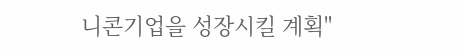니콘기업을 성장시킬 계획"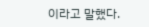이라고 말했다.